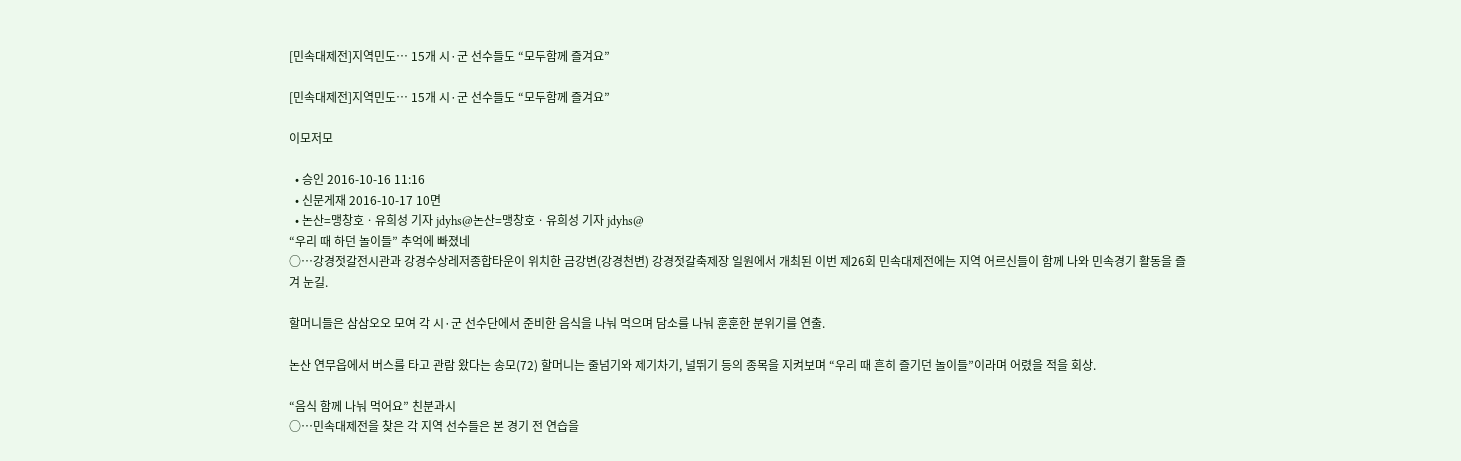[민속대제전]지역민도… 15개 시·군 선수들도 “모두함께 즐겨요”

[민속대제전]지역민도… 15개 시·군 선수들도 “모두함께 즐겨요”

이모저모

  • 승인 2016-10-16 11:16
  • 신문게재 2016-10-17 10면
  • 논산=맹창호ㆍ유희성 기자 jdyhs@논산=맹창호ㆍ유희성 기자 jdyhs@
“우리 때 하던 놀이들” 추억에 빠졌네
○…강경젓갈전시관과 강경수상레저종합타운이 위치한 금강변(강경천변) 강경젓갈축제장 일원에서 개최된 이번 제26회 민속대제전에는 지역 어르신들이 함께 나와 민속경기 활동을 즐겨 눈길.

할머니들은 삼삼오오 모여 각 시·군 선수단에서 준비한 음식을 나눠 먹으며 담소를 나눠 훈훈한 분위기를 연출.

논산 연무읍에서 버스를 타고 관람 왔다는 송모(72) 할머니는 줄넘기와 제기차기, 널뛰기 등의 종목을 지켜보며 “우리 때 흔히 즐기던 놀이들”이라며 어렸을 적을 회상.

“음식 함께 나눠 먹어요” 친분과시
○…민속대제전을 찾은 각 지역 선수들은 본 경기 전 연습을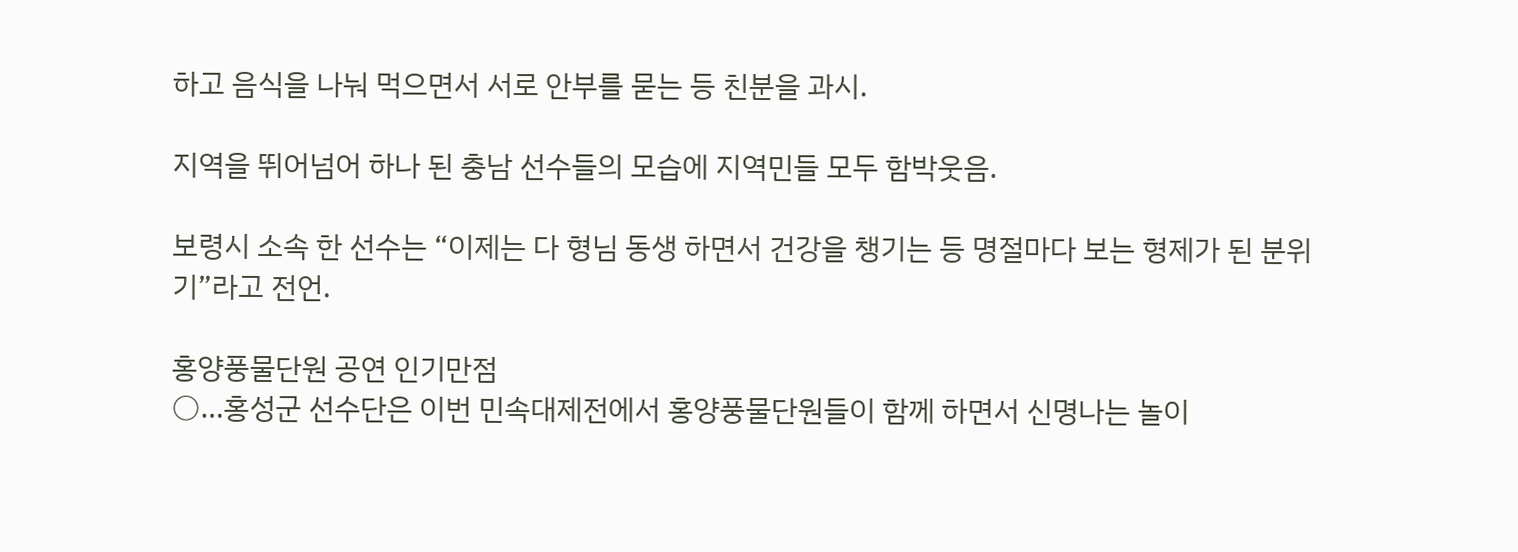하고 음식을 나눠 먹으면서 서로 안부를 묻는 등 친분을 과시.

지역을 뛰어넘어 하나 된 충남 선수들의 모습에 지역민들 모두 함박웃음.

보령시 소속 한 선수는 “이제는 다 형님 동생 하면서 건강을 챙기는 등 명절마다 보는 형제가 된 분위기”라고 전언.

홍양풍물단원 공연 인기만점
○…홍성군 선수단은 이번 민속대제전에서 홍양풍물단원들이 함께 하면서 신명나는 놀이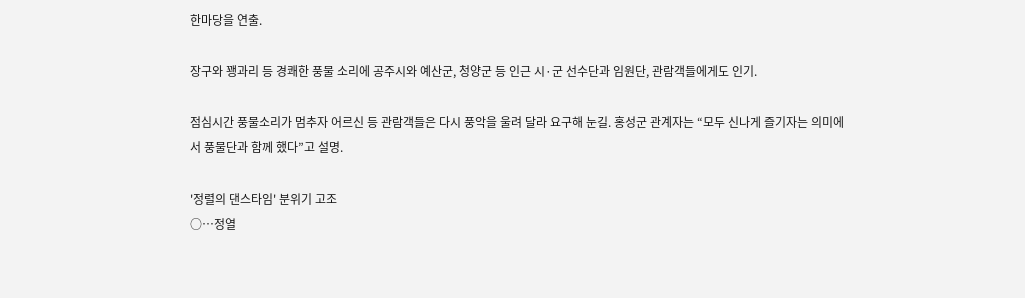한마당을 연출.

장구와 꽹과리 등 경쾌한 풍물 소리에 공주시와 예산군, 청양군 등 인근 시·군 선수단과 임원단, 관람객들에게도 인기.

점심시간 풍물소리가 멈추자 어르신 등 관람객들은 다시 풍악을 울려 달라 요구해 눈길. 홍성군 관계자는 “모두 신나게 즐기자는 의미에서 풍물단과 함께 했다”고 설명.

'정렬의 댄스타임' 분위기 고조
○…정열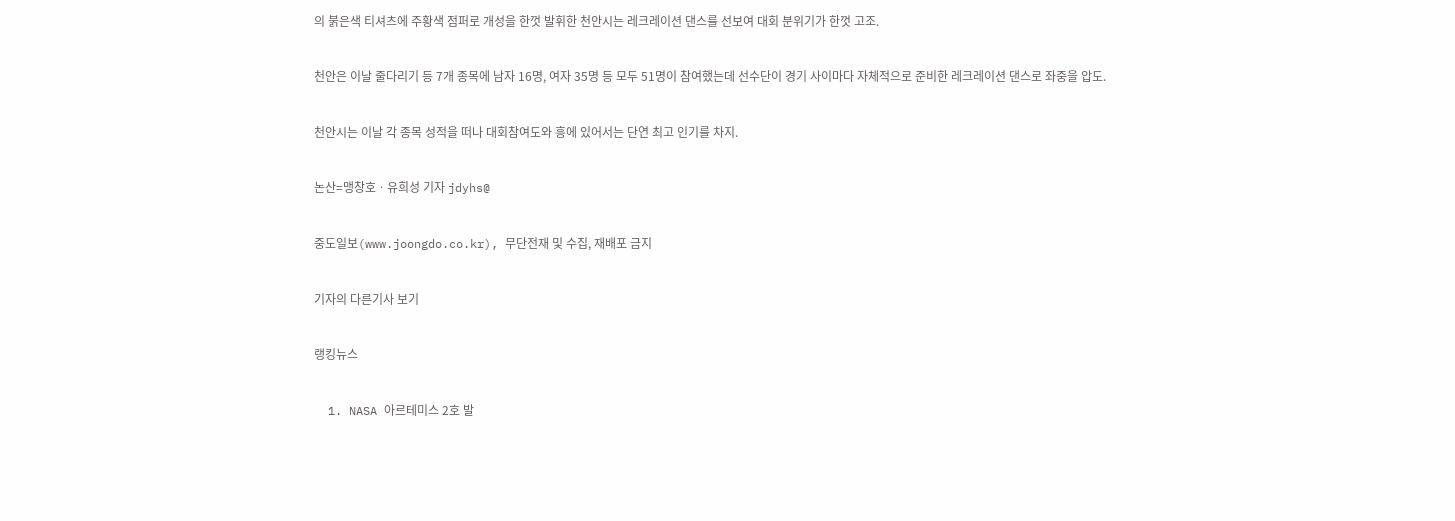의 붉은색 티셔츠에 주황색 점퍼로 개성을 한껏 발휘한 천안시는 레크레이션 댄스를 선보여 대회 분위기가 한껏 고조.

천안은 이날 줄다리기 등 7개 종목에 남자 16명, 여자 35명 등 모두 51명이 참여했는데 선수단이 경기 사이마다 자체적으로 준비한 레크레이션 댄스로 좌중을 압도.

천안시는 이날 각 종목 성적을 떠나 대회참여도와 흥에 있어서는 단연 최고 인기를 차지.

논산=맹창호ㆍ유희성 기자 jdyhs@

중도일보(www.joongdo.co.kr), 무단전재 및 수집, 재배포 금지

기자의 다른기사 보기

랭킹뉴스

  1. NASA 아르테미스 2호 발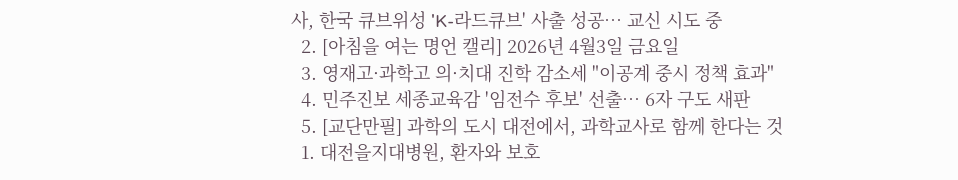사, 한국 큐브위성 'K-라드큐브' 사출 성공… 교신 시도 중
  2. [아침을 여는 명언 캘리] 2026년 4월3일 금요일
  3. 영재고·과학고 의·치대 진학 감소세 "이공계 중시 정책 효과"
  4. 민주진보 세종교육감 '임전수 후보' 선출… 6자 구도 새판
  5. [교단만필] 과학의 도시 대전에서, 과학교사로 함께 한다는 것
  1. 대전을지대병원, 환자와 보호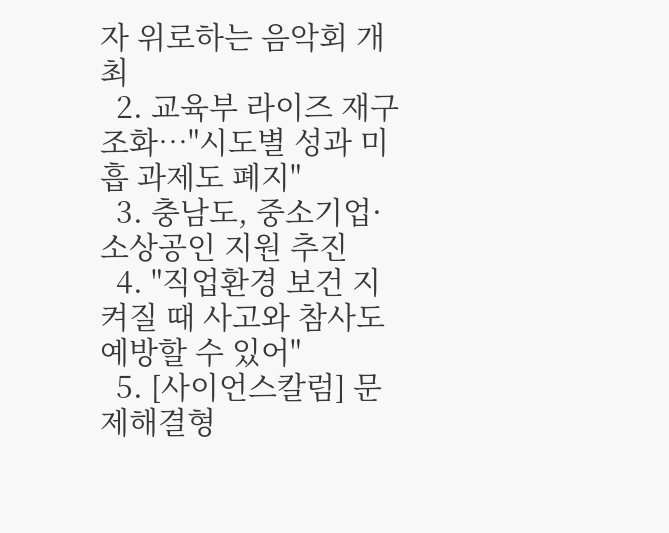자 위로하는 음악회 개최
  2. 교육부 라이즈 재구조화…"시도별 성과 미흡 과제도 폐지"
  3. 충남도, 중소기업·소상공인 지원 추진
  4. "직업환경 보건 지켜질 때 사고와 참사도 예방할 수 있어"
  5. [사이언스칼럼] 문제해결형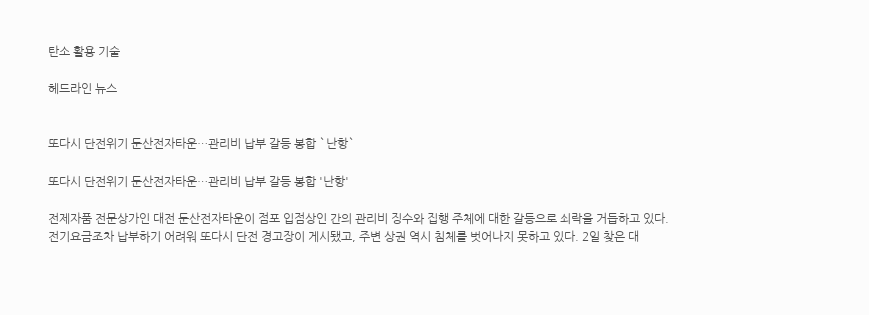탄소 활용 기술

헤드라인 뉴스


또다시 단전위기 둔산전자타운…관리비 납부 갈등 봉합 `난항`

또다시 단전위기 둔산전자타운…관리비 납부 갈등 봉합 '난항'

전제자품 전문상가인 대전 둔산전자타운이 점포 입점상인 간의 관리비 징수와 집행 주체에 대한 갈등으로 쇠락을 거듭하고 있다. 전기요금조차 납부하기 어려워 또다시 단전 경고장이 게시됐고, 주변 상권 역시 침체를 벗어나지 못하고 있다. 2일 찾은 대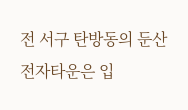전 서구 탄방동의 둔산전자타운은 입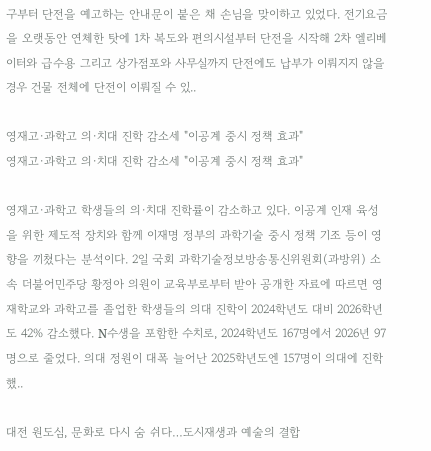구부터 단전을 예고하는 안내문이 붙은 채 손님을 맞이하고 있었다. 전기요금을 오랫동안 연체한 탓에 1차 복도와 편의시설부터 단전을 시작해 2차 엘리베이터와 급수용 그리고 상가점포와 사무실까지 단전에도 납부가 이뤄지지 않을 경우 건물 전체에 단전이 이뤄질 수 있..

영재고·과학고 의·치대 진학 감소세 "이공계 중시 정책 효과"
영재고·과학고 의·치대 진학 감소세 "이공계 중시 정책 효과"

영재고·과학고 학생들의 의·치대 진학률이 감소하고 있다. 이공계 인재 육성을 위한 제도적 장치와 함께 이재명 정부의 과학기술 중시 정책 기조 등이 영향을 끼쳤다는 분석이다. 2일 국회 과학기술정보방송통신위원회(과방위) 소속 더불어민주당 황정아 의원이 교육부로부터 받아 공개한 자료에 따르면 영재학교와 과학고를 졸업한 학생들의 의대 진학이 2024학년도 대비 2026학년도 42% 감소했다. N수생을 포함한 수치로, 2024학년도 167명에서 2026년 97명으로 줄었다. 의대 정원이 대폭 늘어난 2025학년도엔 157명이 의대에 진학했..

대전 원도심, 문화로 다시 숨 쉬다…도시재생과 예술의 결합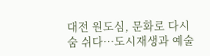대전 원도심, 문화로 다시 숨 쉬다…도시재생과 예술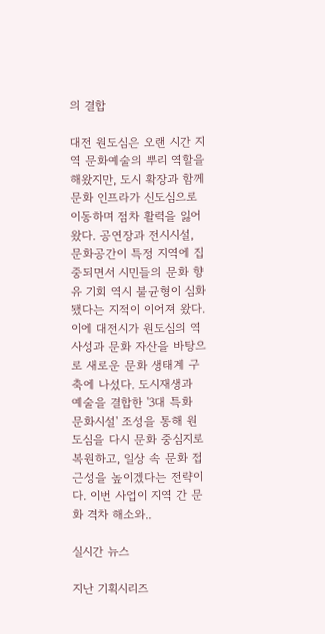의 결합

대전 원도심은 오랜 시간 지역 문화예술의 뿌리 역할을 해왔지만, 도시 확장과 함께 문화 인프라가 신도심으로 이동하며 점차 활력을 잃어왔다. 공연장과 전시시설, 문화공간이 특정 지역에 집중되면서 시민들의 문화 향유 기회 역시 불균형이 심화됐다는 지적이 이어져 왔다. 이에 대전시가 원도심의 역사성과 문화 자산을 바탕으로 새로운 문화 생태계 구축에 나섰다. 도시재생과 예술을 결합한 '3대 특화 문화시설' 조성을 통해 원도심을 다시 문화 중심지로 복원하고, 일상 속 문화 접근성을 높이겠다는 전략이다. 이번 사업이 지역 간 문화 격차 해소와..

실시간 뉴스

지난 기획시리즈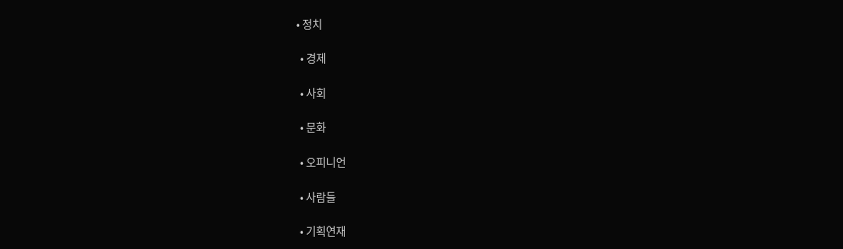• 정치

  • 경제

  • 사회

  • 문화

  • 오피니언

  • 사람들

  • 기획연재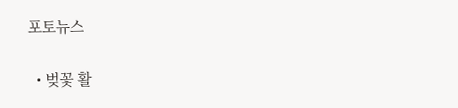포토뉴스

  • 벚꽃 활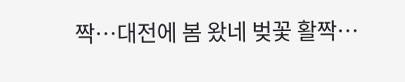짝…대전에 봄 왔네 벚꽃 활짝…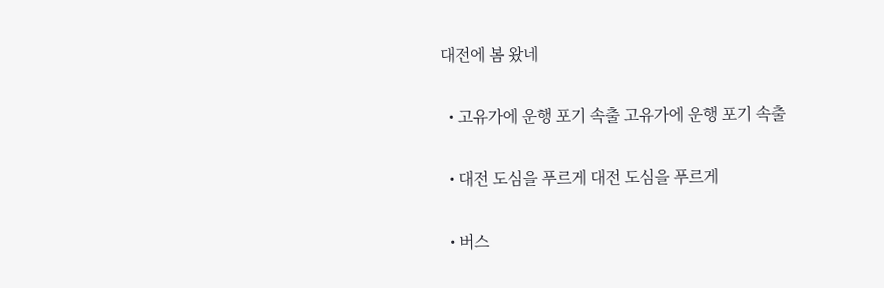대전에 봄 왔네

  • 고유가에 운행 포기 속출 고유가에 운행 포기 속출

  • 대전 도심을 푸르게 대전 도심을 푸르게

  • 버스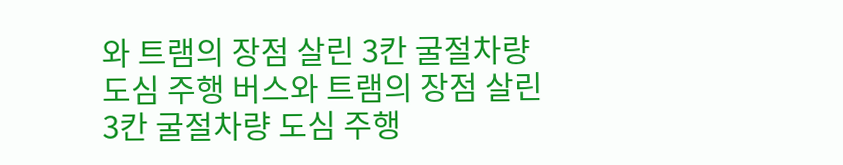와 트램의 장점 살린 3칸 굴절차량 도심 주행 버스와 트램의 장점 살린 3칸 굴절차량 도심 주행